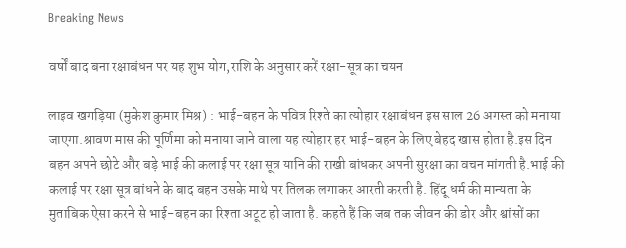Breaking News

वर्षों बाद बना रक्षाबंधन पर यह शुभ योग,राशि के अनुसार करें रक्षा-सूत्र का चयन

लाइव खगड़िया (मुकेश कुमार मिश्र) : भाई-बहन के पवित्र रिश्ते का त्योहार रक्षाबंधन इस साल 26 अगस्त को मनाया जाएगा.श्रावण मास की पूर्णिमा को मनाया जाने वाला यह त्योहार हर भाई-बहन के लिए बेहद खास होता है.इस दिन बहन अपने छोटे और बड़े भाई की कलाई पर रक्षा सूत्र यानि की राखी बांधकर अपनी सुरक्षा का वचन मांगती है.भाई की कलाई पर रक्षा सूत्र बांधने के बाद बहन उसके माथे पर तिलक लगाकर आरती करती है. हिंदू धर्म की मान्यता के मुताबिक ऐसा करने से भाई-बहन का रिश्ता अटूट हो जाता है. कहते हैं कि जब तक जीवन की डोर और श्वांसों का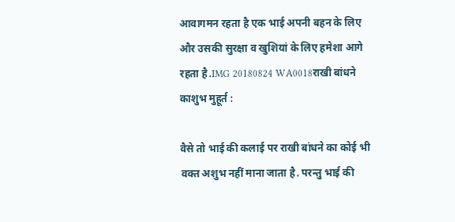आवागमन रहता है एक भाई अपनी बहन के लिए और उसकी सुरक्षा व खुशियां के लिए हमेशा आगे रहता है.IMG 20180824 WA0018राखी बांधने काशुभ मुहूर्त :

वैसे तो भाई की कलाई पर राखी बांधने का कोई भी वक्त अशुभ नहीं माना जाता है. परन्तु भाई की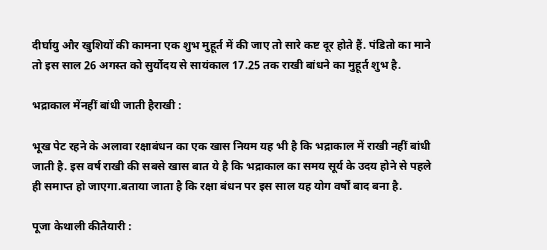दीर्घायु और खुशियों की कामना एक शुभ मुहूर्त में की जाए तो सारे कष्ट दूर होते हैं. पंडितो का माने तो इस साल 26 अगस्त को सुर्योदय से सायंकाल 17.25 तक राखी बांधने का मुहूर्त शुभ है.

भद्राकाल मेंनहीं बांधी जाती हैराखी :

भूख पेट रहने के अलावा रक्षाबंधन का एक खास नियम यह भी है कि भद्राकाल में राखी नहीं बांधी जाती है. इस वर्ष राखी की सबसे खास बात ये है कि भद्राकाल का समय सूर्य के उदय होने से पहले ही समाप्त हो जाएगा.बताया जाता है कि रक्षा बंधन पर इस साल यह योग वर्षों बाद बना है.

पूजा केथाली कीतैयारी :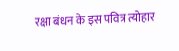रक्षा बंधन के इस पवित्र त्योहार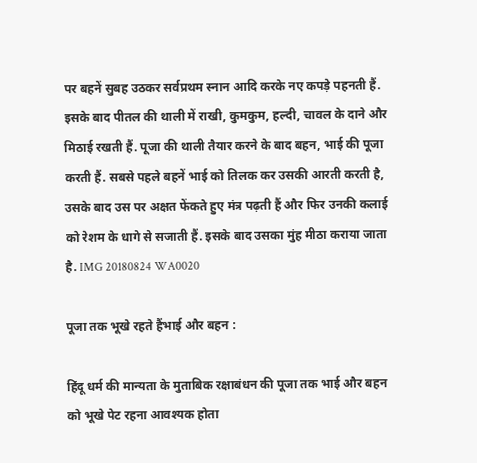पर बहनें सुबह उठकर सर्वप्रथम स्नान आदि करके नए कपड़े पहनती हैं. इसके बाद पीतल की थाली में राखी, कुमकुम, हल्दी, चावल के दाने और मिठाई रखती हैं. पूजा की थाली तैयार करने के बाद बहन, भाई की पूजा करती हैं. सबसे पहले बहनें भाई को तिलक कर उसकी आरती करती है, उसके बाद उस पर अक्षत फेंकते हुए मंत्र पढ़ती हैं और फिर उनकी कलाई को रेशम के धागे से सजाती हैं. इसके बाद उसका मुंह मीठा कराया जाता है. IMG 20180824 WA0020

पूजा तक भूखे रहते हैंभाई और बहन :

हिंदू धर्म की मान्यता के मुताबिक रक्षाबंधन की पूजा तक भाई और बहन को भूखे पेट रहना आवश्यक होता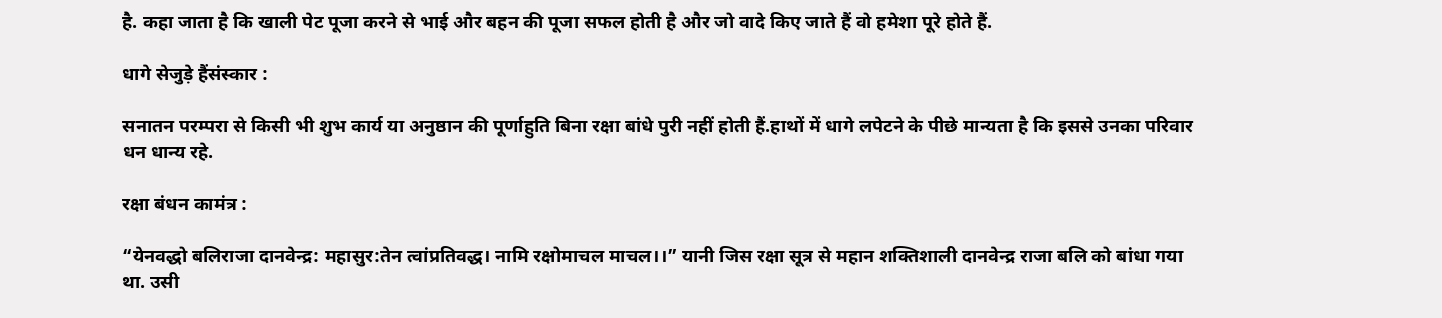है. कहा जाता है कि खाली पेट पूजा करने से भाई और बहन की पूजा सफल होती है और जो वादे किए जाते हैं वो हमेशा पूरे होते हैं.

धागे सेजुड़े हैंसंस्कार :

सनातन परम्परा से किसी भी शुभ कार्य या अनुष्ठान की पूर्णाहुति बिना रक्षा बांधे पुरी नहीं होती हैं.हाथों में धागे लपेटने के पीछे मान्यता है कि इससे उनका परिवार धन धान्य रहे.

रक्षा बंधन कामंत्र :

“येनवद्धो बलिराजा दानवेन्द्र: महासुर:तेन त्वांप्रतिवद्ध। नामि रक्षोमाचल माचल।।” यानी जिस रक्षा सूत्र से महान शक्तिशाली दानवेन्द्र राजा बलि को बांधा गया था. उसी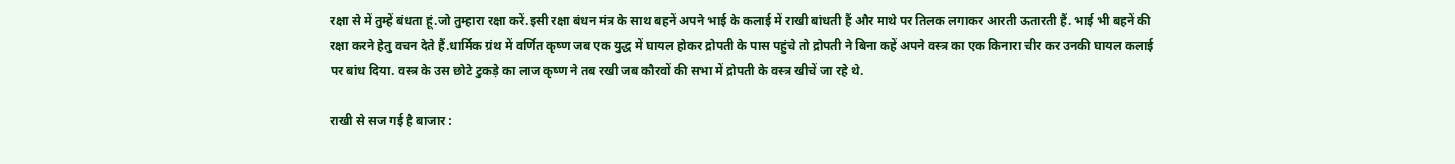रक्षा से में तुम्हें बंधता हूं.जो तुम्हारा रक्षा करें.इसी रक्षा बंधन मंत्र के साथ बहनें अपने भाई के कलाई में राखी बांधती हैं और माथे पर तिलक लगाकर आरती ऊतारती हैं. भाई भी बहनें की रक्षा करने हेतु वचन देते हैं.धार्मिक ग्रंथ में वर्णित कृष्ण जब एक युद्ध में घायल होकर द्रोपती के पास पहुंचे तो द्रोपती ने बिना कहें अपने वस्त्र का एक किनारा चीर कर उनकी घायल कलाई पर बांध दिया. वस्त्र के उस छोटे टुकड़े का लाज कृष्ण ने तब रखी जब कौरवों की सभा में द्रोपती के वस्त्र खीचें जा रहे थे.

राखी से सज गई है बाजार :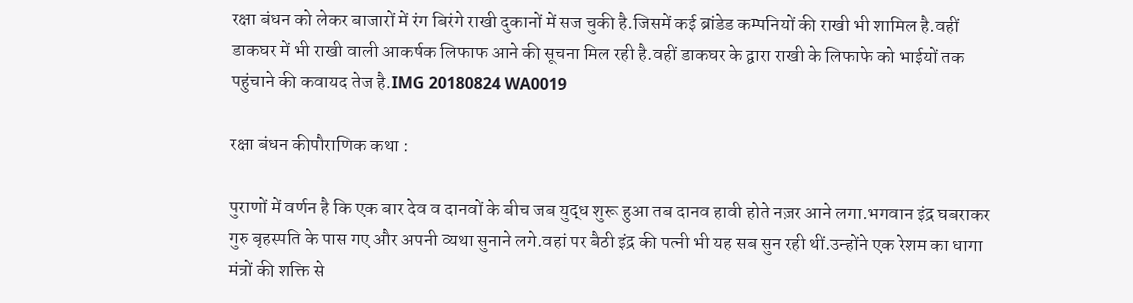रक्षा बंधन को लेकर बाजारों में रंग बिरंगे राखी दुकानों में सज चुकी है.जिसमें कई ब्रांडेड कम्पनियों की राखी भी शामिल है.वहीं डाकघर में भी राखी वाली आकर्षक लिफाफ आने की सूचना मिल रही है.वहीं डाकघर के द्वारा राखी के लिफाफे को भाईयों तक पहुंचाने की कवायद तेज है.IMG 20180824 WA0019

रक्षा बंधन कीपौराणिक कथा :

पुराणों में वर्णन है कि एक बार देव व दानवों के बीच जब युद्ध शुरू हुआ तब दानव हावी होते नज़र आने लगा.भगवान इंद्र घबराकर गुरु बृहस्पति के पास गए और अपनी व्यथा सुनाने लगे.वहां पर बैठी इंद्र की पत्नी भी यह सब सुन रही थीं.उन्होंने एक रेशम का धागा मंत्रों की शक्ति से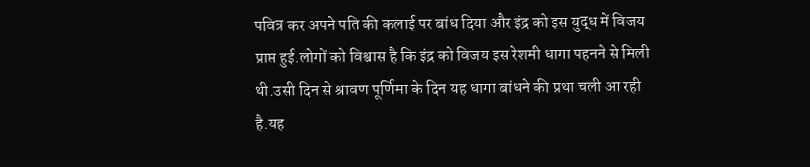पवित्र कर अपने पति की कलाई पर बांध दिया और इंद्र को इस युद्ध में विजय प्राप्त हुई.लोगों को विश्वास है कि इंद्र को विजय इस रेशमी धागा पहनने से मिली थी.उसी दिन से श्रावण पूर्णिमा के दिन यह धागा बांधने की प्रथा चली आ रही है.यह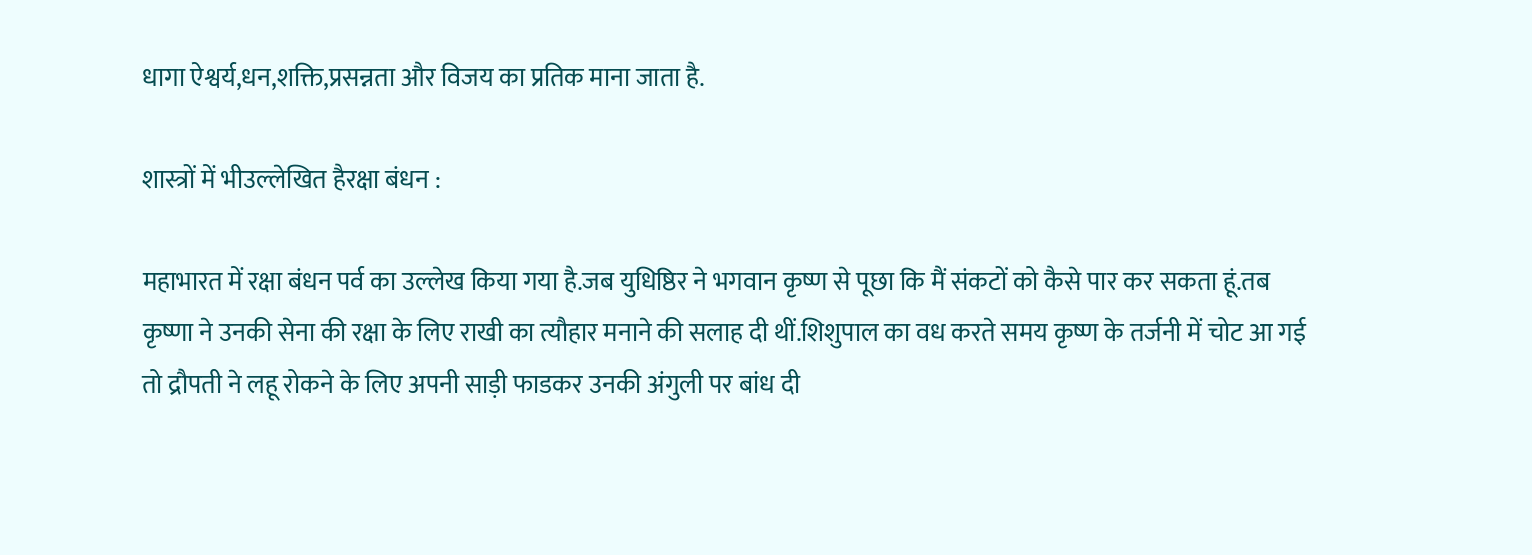धागा ऐश्वर्य,धन,शक्ति,प्रसन्नता और विजय का प्रतिक माना जाता है.

शास्त्रों में भीउल्लेखित हैरक्षा बंधन :

महाभारत में रक्षा बंधन पर्व का उल्लेख किया गया है.जब युधिष्ठिर ने भगवान कृष्ण से पूछा कि मैं संकटों को कैसे पार कर सकता हूं.तब कृष्णा ने उनकी सेना की रक्षा के लिए राखी का त्यौहार मनाने की सलाह दी थीं.शिशुपाल का वध करते समय कृष्ण के तर्जनी में चोट आ गई तो द्रौपती ने लहू रोकने के लिए अपनी साड़ी फाडकर उनकी अंगुली पर बांध दी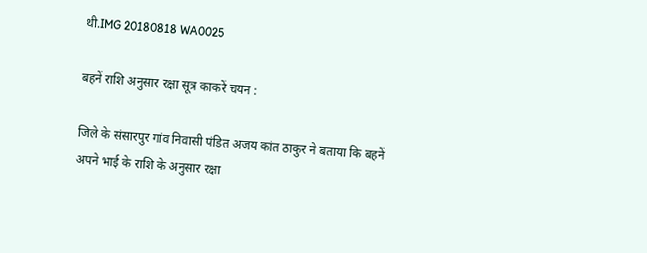थी.IMG 20180818 WA0025

बहनें राशि अनुसार रक्षा सूत्र काकरें चयन :

जिले के संसारपुर गांव निवासी पंडित अजय कांत ठाकुर ने बताया कि बहनें अपने भाई के राशि के अनुसार रक्षा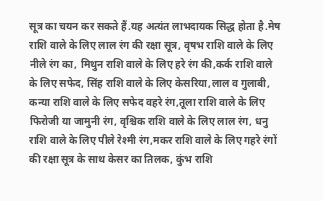सूत्र का चयन कर सकते हैं.यह अत्यंत लाभदायक सिद्ध होता है.मेष राशि वाले के लिए लाल रंग की रक्षा सूत्र, वृषभ राशि वाले के लिए नीले रंग का, मिथुन राशि वाले के लिए हरे रंग की,कर्क राशि वाले के लिए सफेद, सिंह राशि वाले के लिए केसरिया,लाल व गुलाबी, कन्या राशि वाले के लिए सफेद वहरे रंग,तूला राशि वाले के लिए फिरोजी या जामुनी रंग, वृश्चिक राशि वाले के लिए लाल रंग, धनु राशि वाले के लिए पीले रेश्मी रंग,मकर राशि वाले के लिए गहरे रंगों की रक्षा सूत्र के साथ केसर का तिलक, कुंभ राशि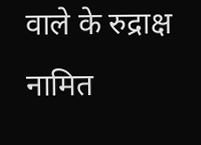वाले के रुद्राक्ष नामित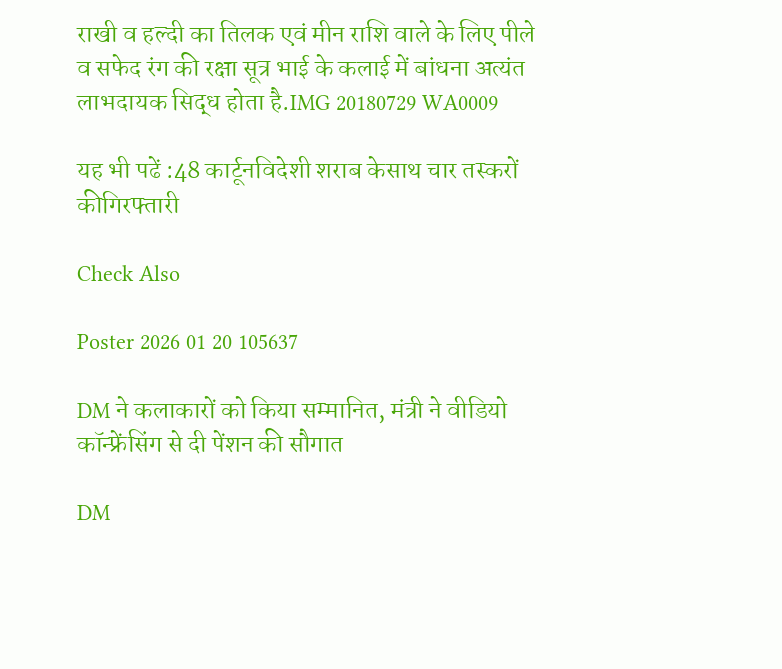राखी व हल्दी का तिलक एवं मीन राशि वाले के लिए पीले व सफेद रंग की रक्षा सूत्र भाई के कलाई में बांधना अत्यंत लाभदायक सिद्ध होता है.IMG 20180729 WA0009

यह भी पढें :48 कार्टूनविदेशी शराब केसाथ चार तस्करों कीगिरफ्तारी

Check Also

Poster 2026 01 20 105637

DM ने कलाकारों को किया सम्मानित, मंत्री ने वीडियो कॉन्फ्रेंसिंग से दी पेंशन की सौगात

DM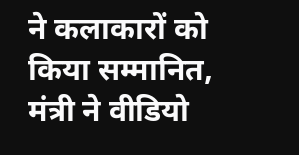ने कलाकारों को किया सम्मानित, मंत्री ने वीडियो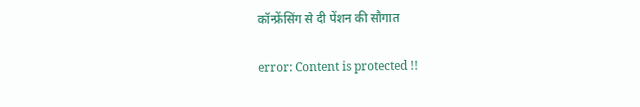कॉन्फ्रेंसिंग से दी पेंशन की सौगात

error: Content is protected !!